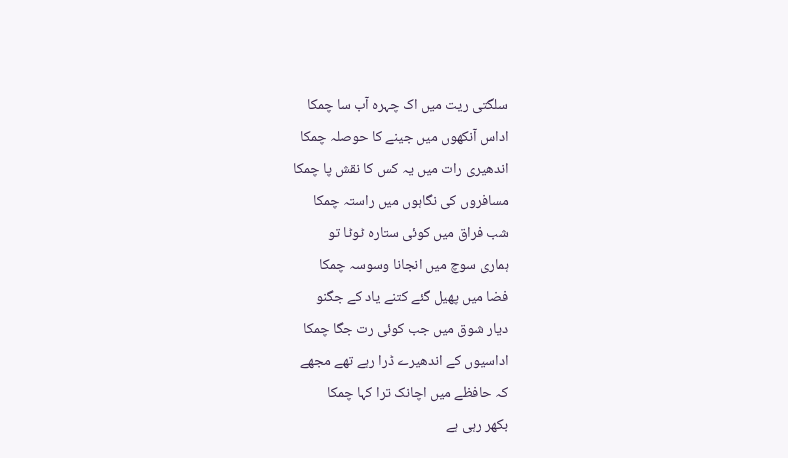سلگتی ریت میں اک چہرہ آب سا چمکا
اداس آنکھوں میں جینے کا حوصلہ چمکا
اندھیری رات میں یہ کس کا نقش پا چمکا
مسافروں کی نگاہوں میں راستہ چمکا
شب فراق میں کوئی ستارہ ٹوٹا تو
ہماری سوچ میں انجانا وسوسہ چمکا
فضا میں پھیل گئے کتنے یاد کے جگنو
دیار شوق میں جب کوئی رت جگا چمکا
اداسیوں کے اندھیرے ڈرا رہے تھے مجھے
کہ حافظے میں اچانک ترا کہا چمکا
بکھر رہی ہے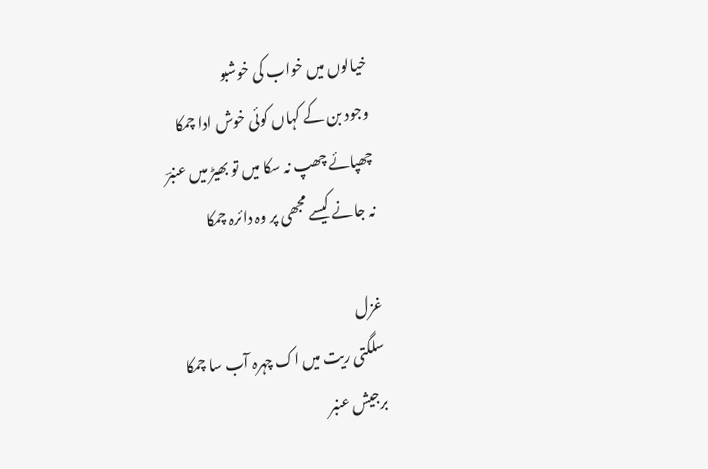خیالوں میں خواب کی خوشبو
وجود بن کے کہاں کوئی خوش ادا چمکا
چھپائے چھپ نہ سکا میں تو بھیڑ میں عنبرؔ
نہ جانے کیسے مجھی پر وہ دائرہ چمکا

غزل
سلگتی ریت میں اک چہرہ آب سا چمکا
برجیش عنبر